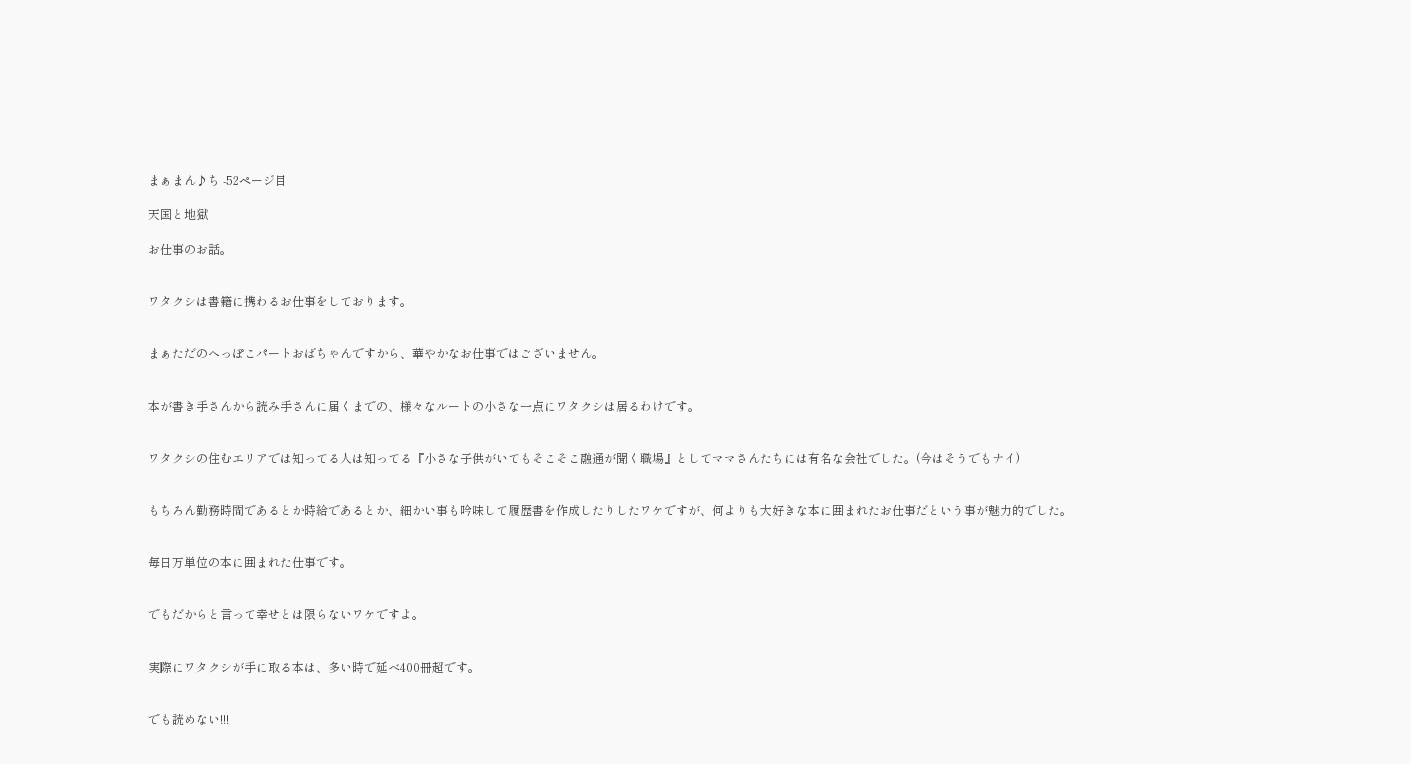まぁまん♪ち -52ページ目

天国と地獄

お仕事のお話。


ワタクシは書籍に携わるお仕事をしております。


まぁただのへっぽこパートおばちゃんですから、華やかなお仕事ではございません。


本が書き手さんから読み手さんに届くまでの、様々なルートの小さな一点にワタクシは居るわけです。


ワタクシの住むエリアでは知ってる人は知ってる『小さな子供がいてもそこそこ融通が聞く職場』としてママさんたちには有名な会社でした。(今はそうでもナイ)


もちろん勤務時間であるとか時給であるとか、細かい事も吟味して履歴書を作成したりしたワケですが、何よりも大好きな本に囲まれたお仕事だという事が魅力的でした。


毎日万単位の本に囲まれた仕事です。


でもだからと言って幸せとは限らないワケですよ。


実際にワタクシが手に取る本は、多い時で延べ400冊超です。


でも読めない!!!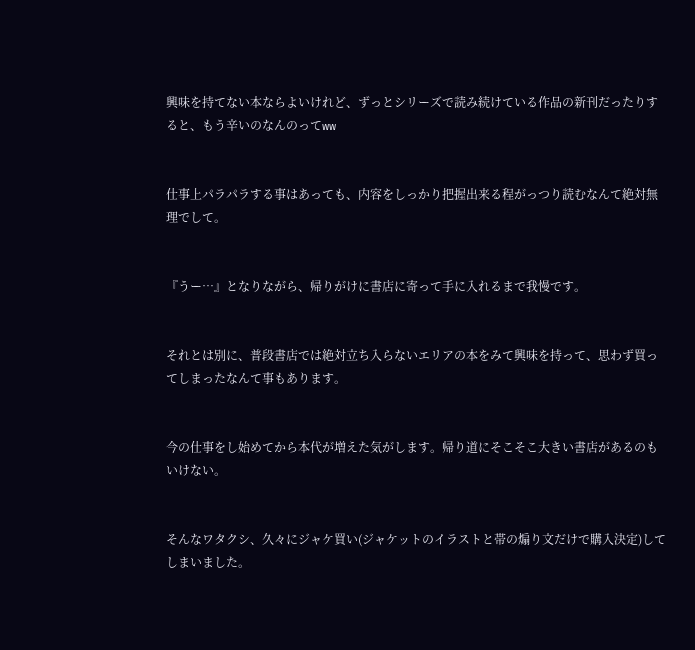興味を持てない本ならよいけれど、ずっとシリーズで読み続けている作品の新刊だったりすると、もう辛いのなんのってww


仕事上パラパラする事はあっても、内容をしっかり把握出来る程がっつり読むなんて絶対無理でして。


『うー…』となりながら、帰りがけに書店に寄って手に入れるまで我慢です。


それとは別に、普段書店では絶対立ち入らないエリアの本をみて興味を持って、思わず買ってしまったなんて事もあります。


今の仕事をし始めてから本代が増えた気がします。帰り道にそこそこ大きい書店があるのもいけない。


そんなワタクシ、久々にジャケ買い(ジャケットのイラストと帯の煽り文だけで購入決定)してしまいました。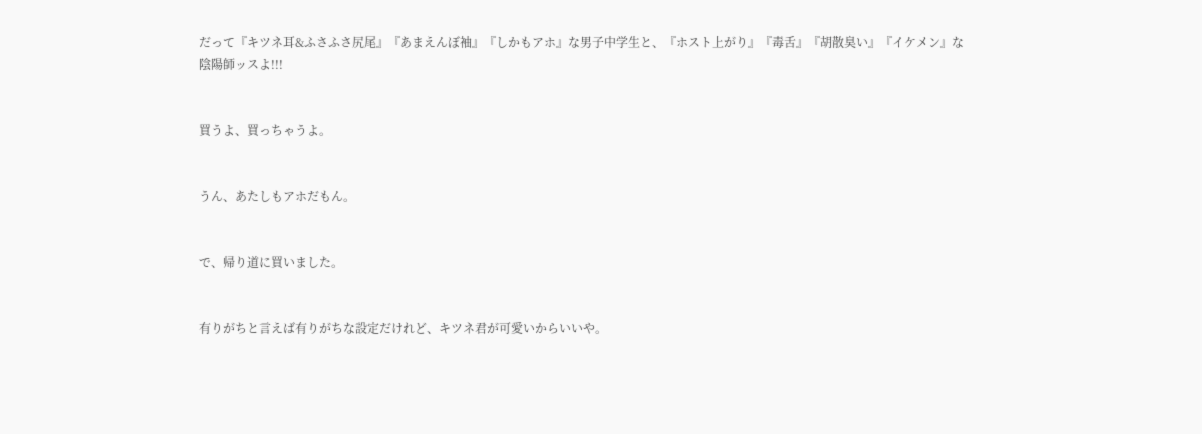だって『キツネ耳&ふさふさ尻尾』『あまえんぼ袖』『しかもアホ』な男子中学生と、『ホスト上がり』『毒舌』『胡散臭い』『イケメン』な陰陽師ッスよ!!!


買うよ、買っちゃうよ。


うん、あたしもアホだもん。


で、帰り道に買いました。


有りがちと言えば有りがちな設定だけれど、キツネ君が可愛いからいいや。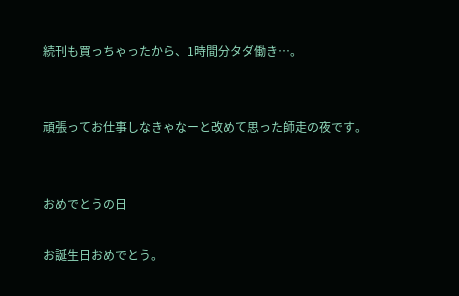続刊も買っちゃったから、1時間分タダ働き…。


頑張ってお仕事しなきゃなーと改めて思った師走の夜です。


おめでとうの日

お誕生日おめでとう。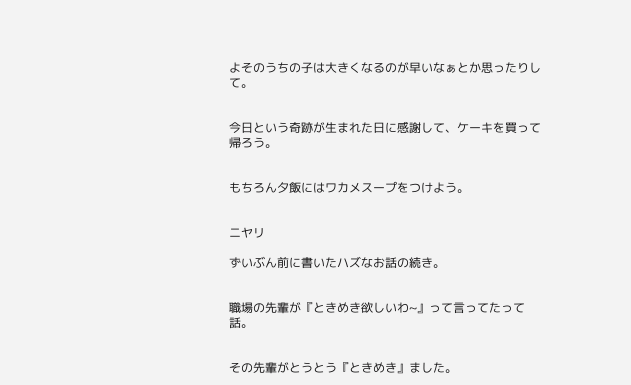よそのうちの子は大きくなるのが早いなぁとか思ったりして。


今日という奇跡が生まれた日に感謝して、ケーキを買って帰ろう。


もちろん夕飯にはワカメスープをつけよう。


ニヤリ

ずいぶん前に書いたハズなお話の続き。


職場の先輩が『ときめき欲しいわ~』って言ってたって話。


その先輩がとうとう『ときめき』ました。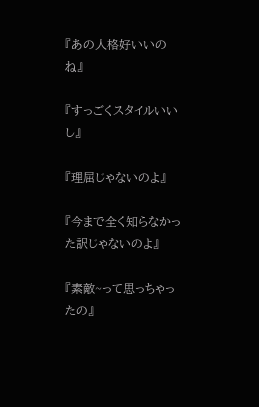『あの人格好いいのね』

『すっごくスタイルいいし』

『理屈じゃないのよ』

『今まで全く知らなかった訳じゃないのよ』

『素敵~って思っちゃったの』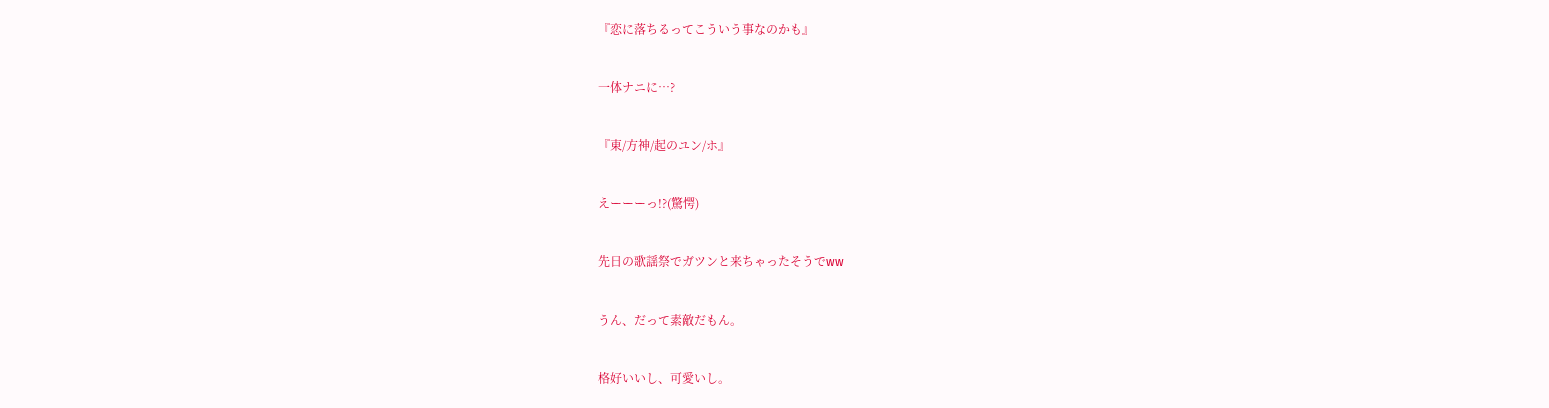『恋に落ちるってこういう事なのかも』


一体ナニに…?


『東/方神/起のユン/ホ』


えーーーっ!?(驚愕)


先日の歌謡祭でガツンと来ちゃったそうでww


うん、だって素敵だもん。


格好いいし、可愛いし。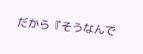だから『そうなんで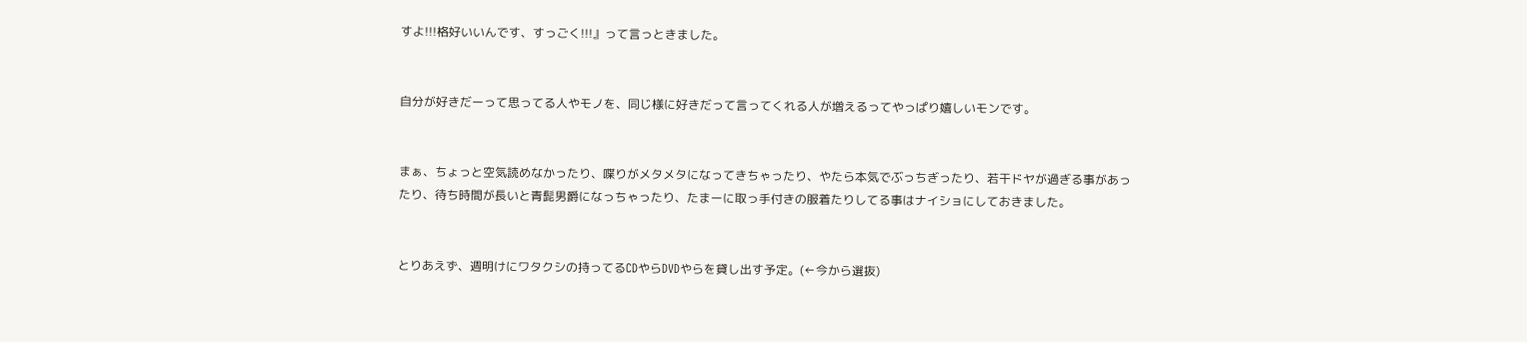すよ!!!格好いいんです、すっごく!!!』って言っときました。


自分が好きだーって思ってる人やモノを、同じ様に好きだって言ってくれる人が増えるってやっぱり嬉しいモンです。


まぁ、ちょっと空気読めなかったり、喋りがメタメタになってきちゃったり、やたら本気でぶっちぎったり、若干ドヤが過ぎる事があったり、待ち時間が長いと青髭男爵になっちゃったり、たまーに取っ手付きの服着たりしてる事はナイショにしておきました。


とりあえず、週明けにワタクシの持ってるCDやらDVDやらを貸し出す予定。(←今から選抜)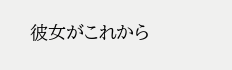彼女がこれから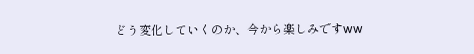どう変化していくのか、今から楽しみですww